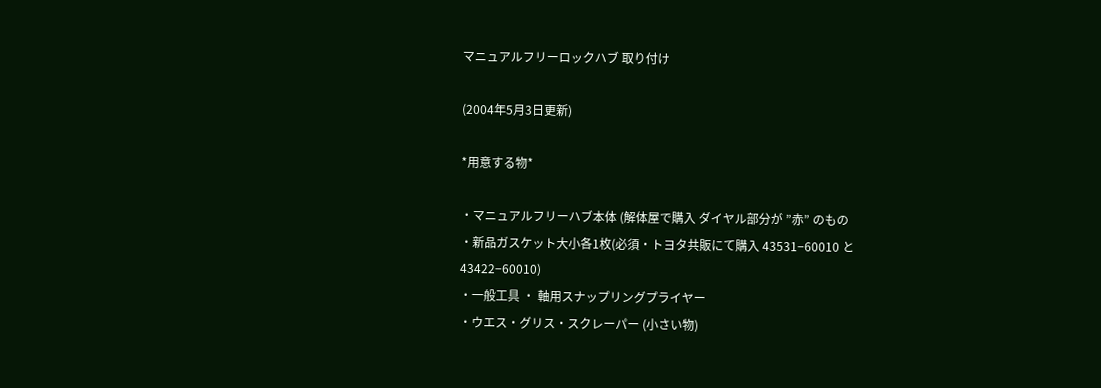マニュアルフリーロックハブ 取り付け

(2004年5月3日更新)

*用意する物*

・マニュアルフリーハブ本体 (解体屋で購入 ダイヤル部分が ”赤” のもの
・新品ガスケット大小各1枚(必須・トヨタ共販にて購入 43531−60010 と 43422−60010)
・一般工具 ・ 軸用スナップリングプライヤー
・ウエス・グリス・スクレーパー (小さい物)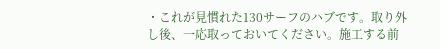・これが見慣れた130サーフのハブです。取り外し後、一応取っておいてください。施工する前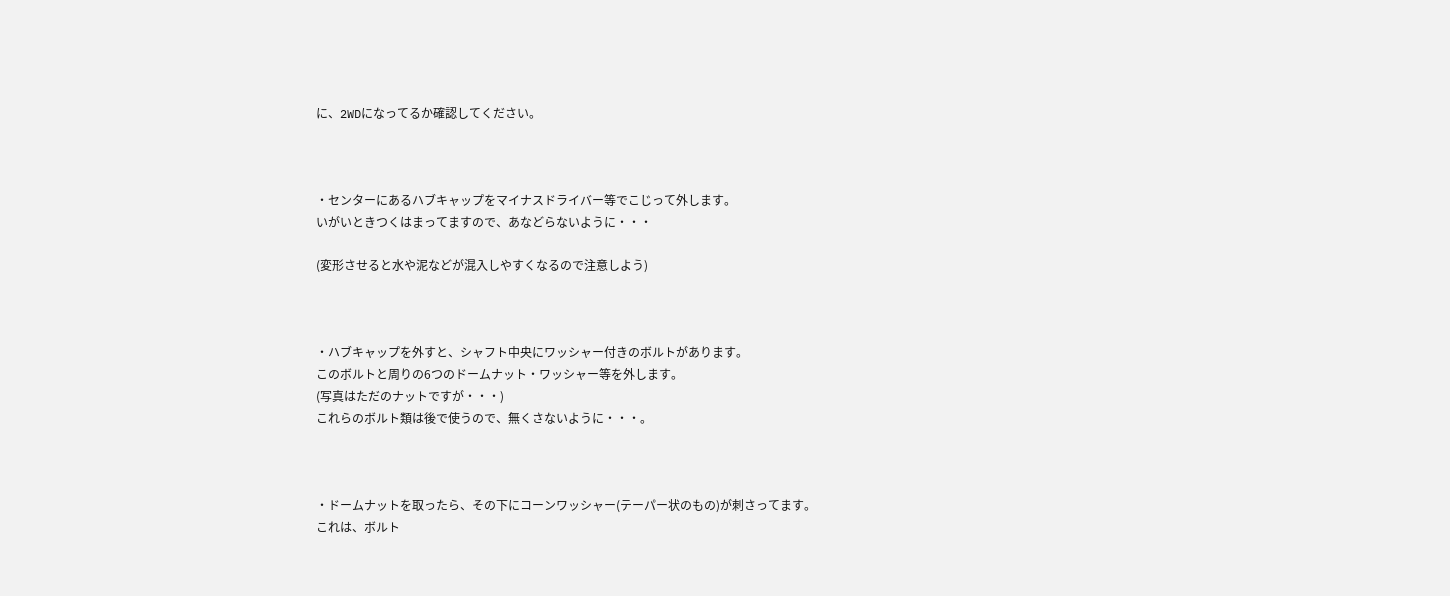に、2WDになってるか確認してください。



・センターにあるハブキャップをマイナスドライバー等でこじって外します。
いがいときつくはまってますので、あなどらないように・・・

(変形させると水や泥などが混入しやすくなるので注意しよう)



・ハブキャップを外すと、シャフト中央にワッシャー付きのボルトがあります。
このボルトと周りの6つのドームナット・ワッシャー等を外します。
(写真はただのナットですが・・・)
これらのボルト類は後で使うので、無くさないように・・・。



・ドームナットを取ったら、その下にコーンワッシャー(テーパー状のもの)が刺さってます。
これは、ボルト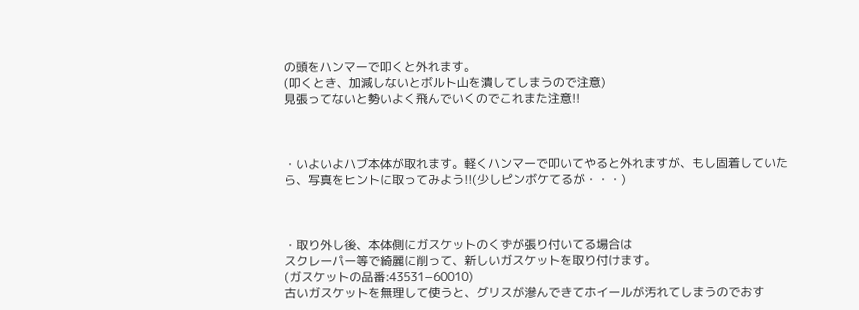の頭をハンマーで叩くと外れます。
(叩くとき、加減しないとボルト山を潰してしまうので注意)
見張ってないと勢いよく飛んでいくのでこれまた注意!!



・いよいよハブ本体が取れます。軽くハンマーで叩いてやると外れますが、もし固着していたら、写真をヒントに取ってみよう!!(少しピンボケてるが・・・)



・取り外し後、本体側にガスケットのくずが張り付いてる場合は
スクレーパー等で綺麗に削って、新しいガスケットを取り付けます。
(ガスケットの品番:43531−60010)
古いガスケットを無理して使うと、グリスが滲んできてホイールが汚れてしまうのでおす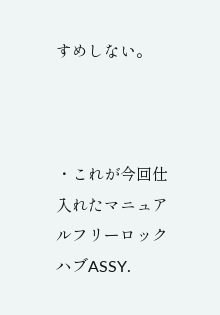すめしない。



・これが今回仕入れたマニュアルフリーロックハブASSY.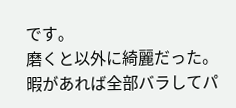です。
磨くと以外に綺麗だった。暇があれば全部バラしてパ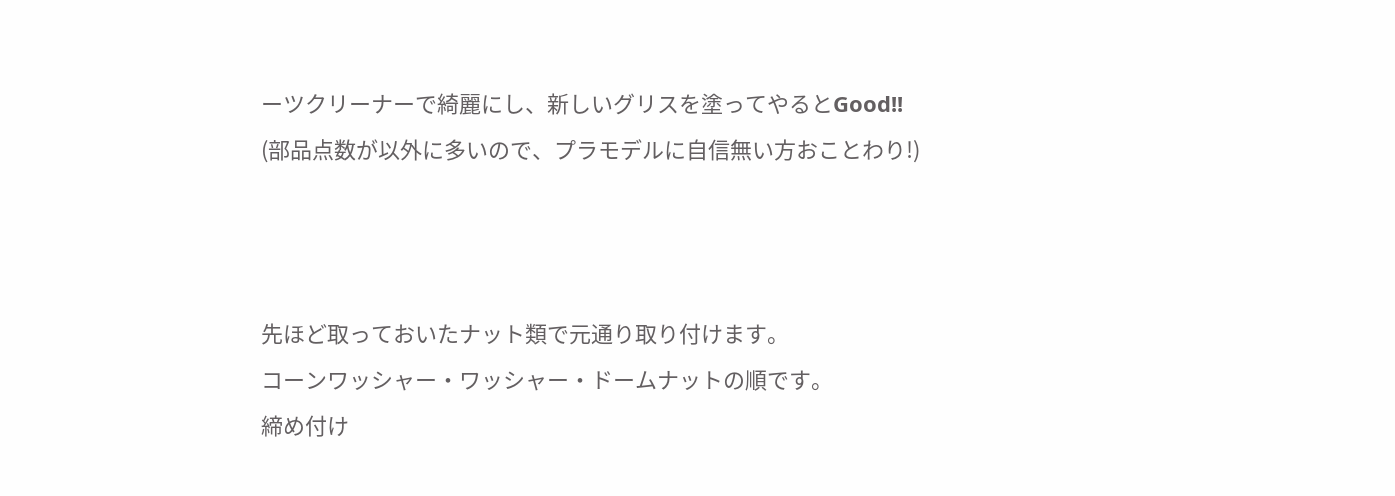ーツクリーナーで綺麗にし、新しいグリスを塗ってやるとGood!!
(部品点数が以外に多いので、プラモデルに自信無い方おことわり!)



先ほど取っておいたナット類で元通り取り付けます。
コーンワッシャー・ワッシャー・ドームナットの順です。
締め付け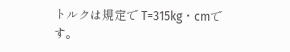トルクは規定で T=315kg・cmです。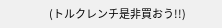(トルクレンチ是非買おう!!)